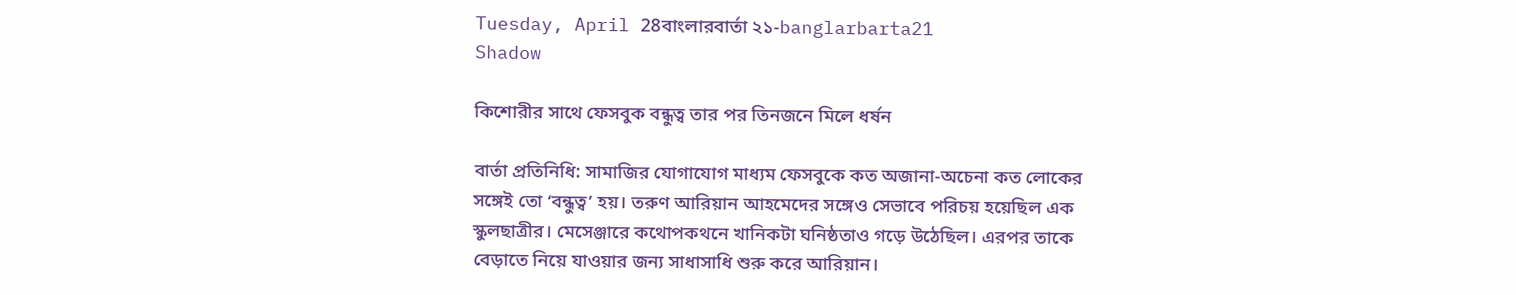Tuesday, April 28বাংলারবার্তা ২১-banglarbarta21
Shadow

কিশোরীর সাথে ফেসবুক বন্ধুত্ব তার পর তিনজনে মিলে ধর্ষন

বার্তা প্রতিনিধি: সামাজির যোগাযোগ মাধ্যম ফেসবুকে কত অজানা-অচেনা কত লোকের সঙ্গেই তো ‘বন্ধুত্ব’ হয়। তরুণ আরিয়ান আহমেদের সঙ্গেও সেভাবে পরিচয় হয়েছিল এক স্কুলছাত্রীর। মেসেঞ্জারে কথোপকথনে খানিকটা ঘনিষ্ঠতাও গড়ে উঠেছিল। এরপর তাকে বেড়াতে নিয়ে যাওয়ার জন্য সাধাসাধি শুরু করে আরিয়ান।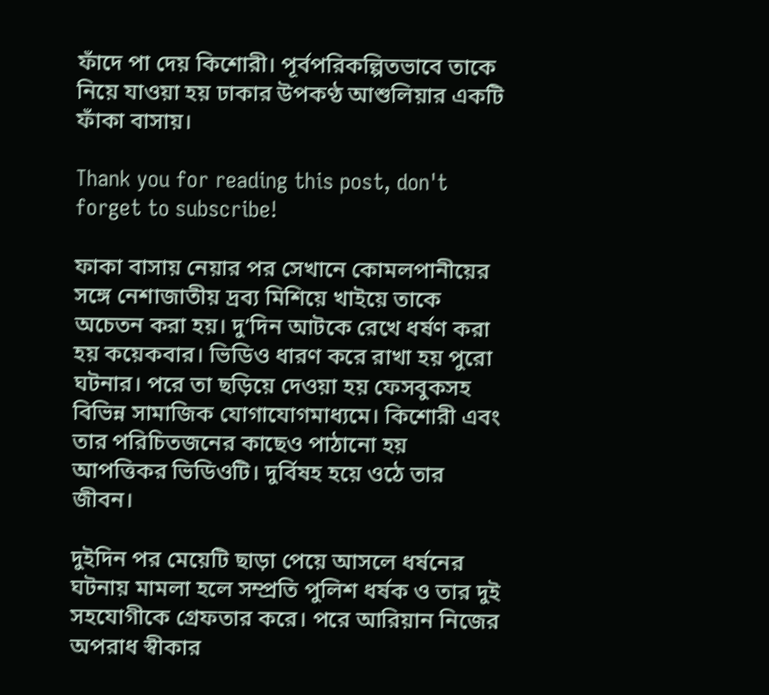ফাঁদে পা দেয় কিশোরী। পূর্বপরিকল্পিতভাবে তাকে নিয়ে যাওয়া হয় ঢাকার উপকণ্ঠ আশুলিয়ার একটি ফাঁকা বাসায়।

Thank you for reading this post, don't forget to subscribe!

ফাকা বাসায় নেয়ার পর সেখানে কোমলপানীয়ের সঙ্গে নেশাজাতীয় দ্রব্য মিশিয়ে খাইয়ে তাকে অচেতন করা হয়। দু’দিন আটকে রেখে ধর্ষণ করা হয় কয়েকবার। ভিডিও ধারণ করে রাখা হয় পুরো ঘটনার। পরে তা ছড়িয়ে দেওয়া হয় ফেসবুকসহ বিভিন্ন সামাজিক যোগাযোগমাধ্যমে। কিশোরী এবং তার পরিচিতজনের কাছেও পাঠানো হয় আপত্তিকর ভিডিওটি। দুর্বিষহ হয়ে ওঠে তার জীবন।

দুইদিন পর মেয়েটি ছাড়া পেয়ে আসলে ধর্ষনের ঘটনায় মামলা হলে সম্প্রতি পুলিশ ধর্ষক ও তার দুই সহযোগীকে গ্রেফতার করে। পরে আরিয়ান নিজের অপরাধ স্বীকার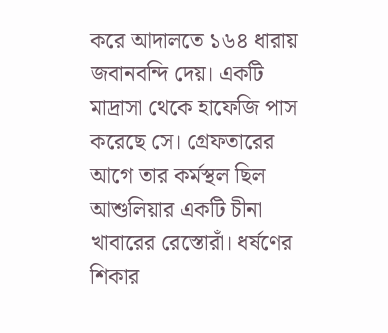করে আদালতে ১৬৪ ধারায় জবানবন্দি দেয়। একটি মাদ্রাসা থেকে হাফেজি পাস করেছে সে। গ্রেফতারের আগে তার কর্মস্থল ছিল আশুলিয়ার একটি চীনা খাবারের রেস্তোরাঁ। ধর্ষণের শিকার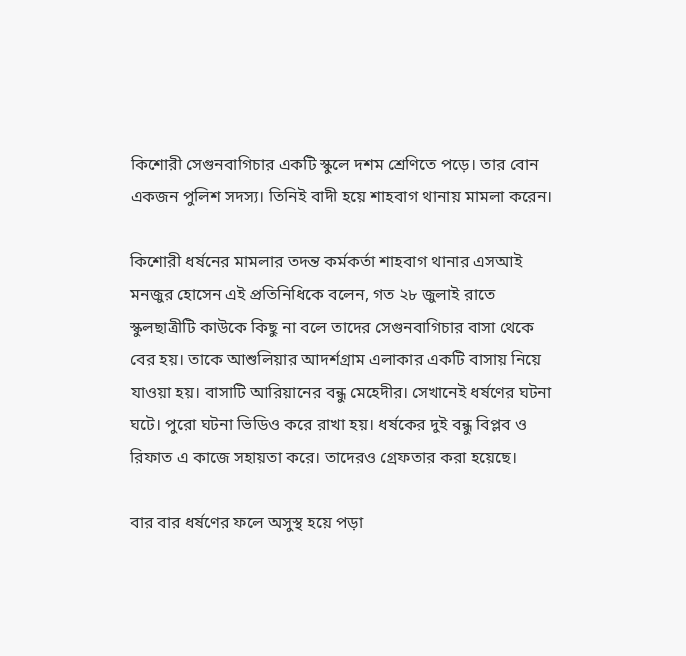কিশোরী সেগুনবাগিচার একটি স্কুলে দশম শ্রেণিতে পড়ে। তার বোন একজন পুলিশ সদস্য। তিনিই বাদী হয়ে শাহবাগ থানায় মামলা করেন।

কিশোরী ধর্ষনের মামলার তদন্ত কর্মকর্তা শাহবাগ থানার এসআই মনজুর হোসেন এই প্রতিনিধিকে বলেন, গত ২৮ জুলাই রাতে স্কুলছাত্রীটি কাউকে কিছু না বলে তাদের সেগুনবাগিচার বাসা থেকে বের হয়। তাকে আশুলিয়ার আদর্শগ্রাম এলাকার একটি বাসায় নিয়ে যাওয়া হয়। বাসাটি আরিয়ানের বন্ধু মেহেদীর। সেখানেই ধর্ষণের ঘটনা ঘটে। পুরো ঘটনা ভিডিও করে রাখা হয়। ধর্ষকের দুই বন্ধু বিপ্লব ও রিফাত এ কাজে সহায়তা করে। তাদেরও গ্রেফতার করা হয়েছে।

বার বার ধর্ষণের ফলে অসুস্থ হয়ে পড়া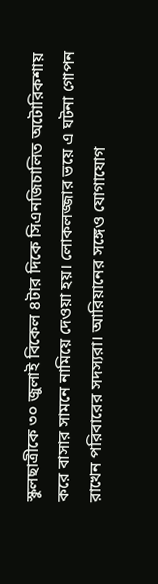স্কুলছাত্রীকে ৩০ জুলাই বিকেল ৪টার দিকে সিএনজিচালিত অটোরিকশায় করে বাসার সামনে নামিয়ে দেওয়া হয়। লোকলজ্জার ভয়ে এ ঘটনা গোপন রাখেন পরিবারের সদস্যরা। আরিয়ানের সঙ্গেও যোগাযোগ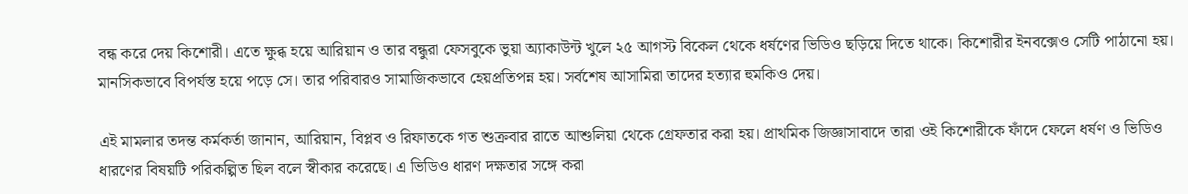বন্ধ করে দেয় কিশোরী। এতে ক্ষুব্ধ হয়ে আরিয়ান ও তার বন্ধুরা ফেসবুকে ভুয়া অ্যাকাউন্ট খুলে ২৫ আগস্ট বিকেল থেকে ধর্ষণের ভিডিও ছড়িয়ে দিতে থাকে। কিশোরীর ইনবক্সেও সেটি পাঠানো হয়। মানসিকভাবে বিপর্যস্ত হয়ে পড়ে সে। তার পরিবারও সামাজিকভাবে হেয়প্রতিপন্ন হয়। সর্বশেষ আসামিরা তাদের হত্যার হুমকিও দেয়।

এই মামলার তদন্ত কর্মকর্তা জানান, আরিয়ান, বিপ্লব ও রিফাতকে গত শুক্রবার রাতে আশুলিয়া থেকে গ্রেফতার করা হয়। প্রাথমিক জিজ্ঞাসাবাদে তারা ওই কিশোরীকে ফাঁদে ফেলে ধর্ষণ ও ভিডিও ধারণের বিষয়টি পরিকল্পিত ছিল বলে স্বীকার করেছে। এ ভিডিও ধারণ দক্ষতার সঙ্গে করা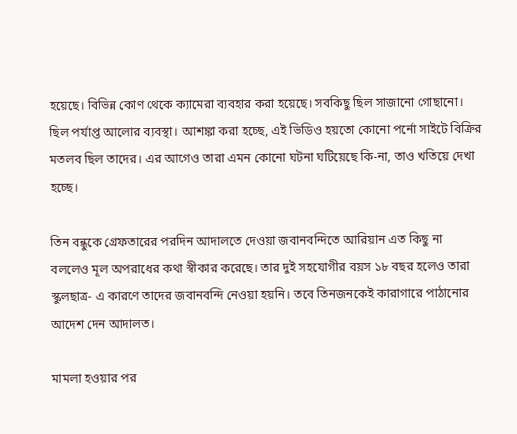হয়েছে। বিভিন্ন কোণ থেকে ক্যামেরা ব্যবহার করা হয়েছে। সবকিছু ছিল সাজানো গোছানো। ছিল পর্যাপ্ত আলোর ব্যবস্থা। আশঙ্কা করা হচ্ছে, এই ভিডিও হয়তো কোনো পর্নো সাইটে বিক্রির মতলব ছিল তাদের। এর আগেও তারা এমন কোনো ঘটনা ঘটিয়েছে কি-না, তাও খতিয়ে দেখা হচ্ছে।

তিন বন্ধুকে গ্রেফতারের পরদিন আদালতে দেওয়া জবানবন্দিতে আরিয়ান এত কিছু না বললেও মূল অপরাধের কথা স্বীকার করেছে। তার দুই সহযোগীর বয়স ১৮ বছর হলেও তারা স্কুলছাত্র- এ কারণে তাদের জবানবন্দি নেওয়া হয়নি। তবে তিনজনকেই কারাগারে পাঠানোর আদেশ দেন আদালত।

মামলা হওয়ার পর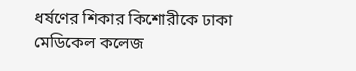ধর্ষণের শিকার কিশোরীকে ঢাকা মেডিকেল কলেজ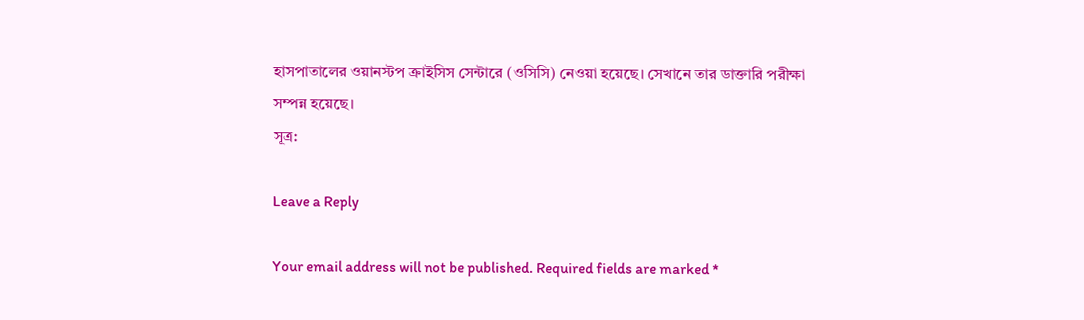হাসপাতালের ওয়ানস্টপ ক্রাইসিস সেন্টারে (ওসিসি) নেওয়া হয়েছে। সেখানে তার ডাক্তারি পরীক্ষা সম্পন্ন হয়েছে।
সূত্র:

Leave a Reply

Your email address will not be published. Required fields are marked *